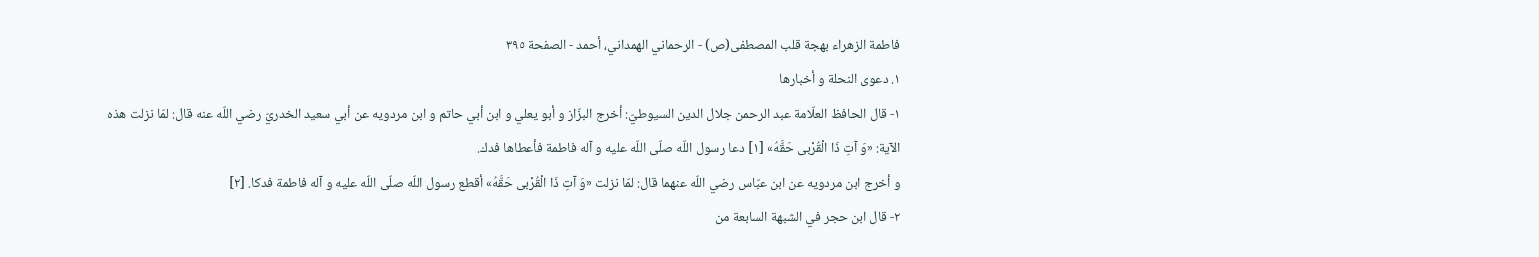فاطمة الزهراء بهجة قلب المصطفى(ص) - الرحماني الهمداني، أحمد - الصفحة ٣٩٥
١. دعوى النحلة و أخبارها
١- قال الحافظ العلّامة عبد الرحمن جلال الدين السيوطيّ: أخرج البزّاز و أبو يعلي و ابن أبي حاتم و ابن مردويه عن أبي سعيد الخدريّ رضي اللّه عنه قال: لمّا نزلت هذه الآية: «وَ آتِ ذَا الْقُرْبى حَقَّهُ» [١] دعا رسول اللّه صلّى اللّه عليه و آله فاطمة فأعطاها فدك.
و أخرج ابن مردويه عن ابن عبّاس رضي اللّه عنهما قال: لمّا نزلت «وَ آتِ ذَا الْقُرْبى حَقَّهُ» أقطع رسول اللّه صلّى اللّه عليه و آله فاطمة فدكا. [٢]
٢- قال ابن حجر في الشبهة السابعة من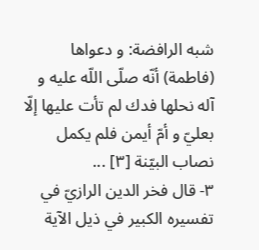شبه الرافضة: و دعواها (فاطمة) أنّه صلّى اللّه عليه و آله نحلها فدك لم تأت عليها إلّا بعليّ و أمّ أيمن فلم يكمل نصاب البيّنة [٣] ...
٣- قال فخر الدين الرازيّ في تفسيره الكبير في ذيل الآية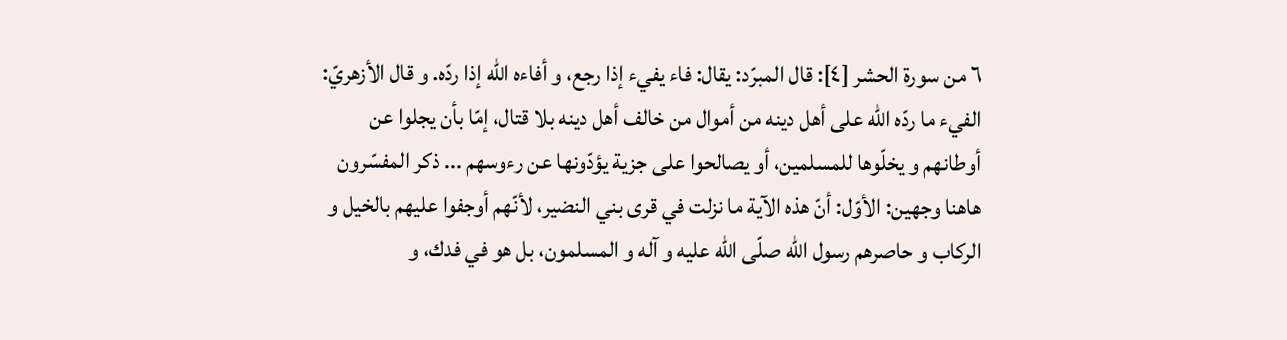٦ من سورة الحشر [٤]: قال المبرّد: يقال: فاء يفيء إذا رجع، و أفاءه اللّه إذا ردّه. و قال الأزهريّ: الفيء ما ردّه اللّه على أهل دينه من أموال من خالف أهل دينه بلا قتال، إمّا بأن يجلوا عن أوطانهم و يخلّوها للمسلمين، أو يصالحوا على جزية يؤدّونها عن رءوسهم ... ذكر المفسّرون هاهنا وجهين: الأوّل: أنّ هذه الآية ما نزلت في قرى بني النضير، لأنّهم أوجفوا عليهم بالخيل و الركاب و حاصرهم رسول اللّه صلّى اللّه عليه و آله و المسلمون، بل هو في فدك، و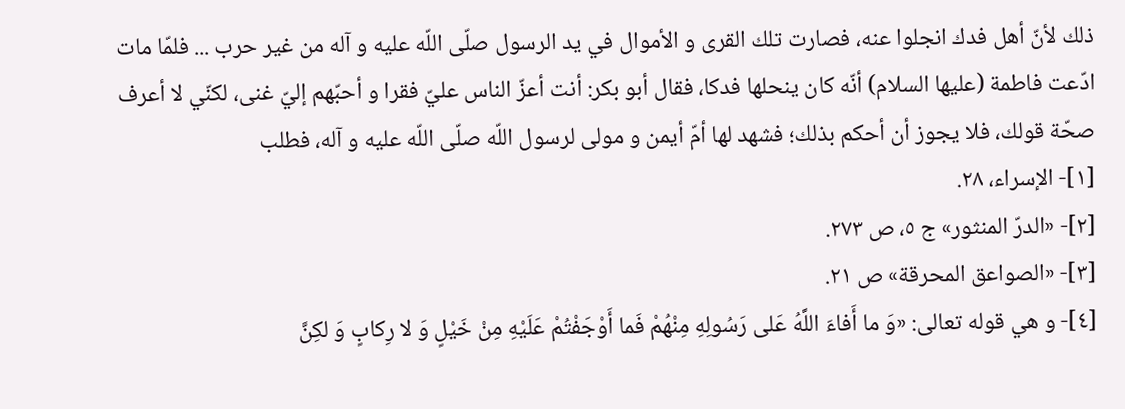ذلك لأنّ أهل فدك انجلوا عنه، فصارت تلك القرى و الأموال في يد الرسول صلّى اللّه عليه و آله من غير حرب ... فلمّا مات ادّعت فاطمة (عليها السلام) أنّه كان ينحلها فدكا، فقال أبو بكر: أنت أعزّ الناس عليّ فقرا و أحبّهم إليّ غنى، لكنّي لا أعرف صحّة قولك، فلا يجوز أن أحكم بذلك؛ فشهد لها أمّ أيمن و مولى لرسول اللّه صلّى اللّه عليه و آله، فطلب
[١]- الإسراء، ٢٨.
[٢]- «الدرّ المنثور» ج ٥، ص ٢٧٣.
[٣]- «الصواعق المحرقة» ص ٢١.
[٤]- و هي قوله تعالى: «وَ ما أَفاءَ اللَّهُ عَلى رَسُولِهِ مِنْهُمْ فَما أَوْجَفْتُمْ عَلَيْهِ مِنْ خَيْلٍ وَ لا رِكابٍ وَ لكِنَّ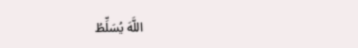اللَّهَ يُسَلِّطُ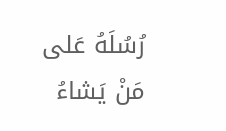رُسُلَهُ عَلى مَنْ يَشاءُ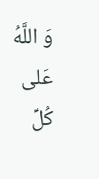وَ اللَّهُ عَلى كُلِّ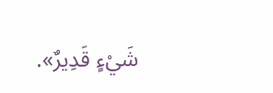شَيْءٍ قَدِيرٌ».